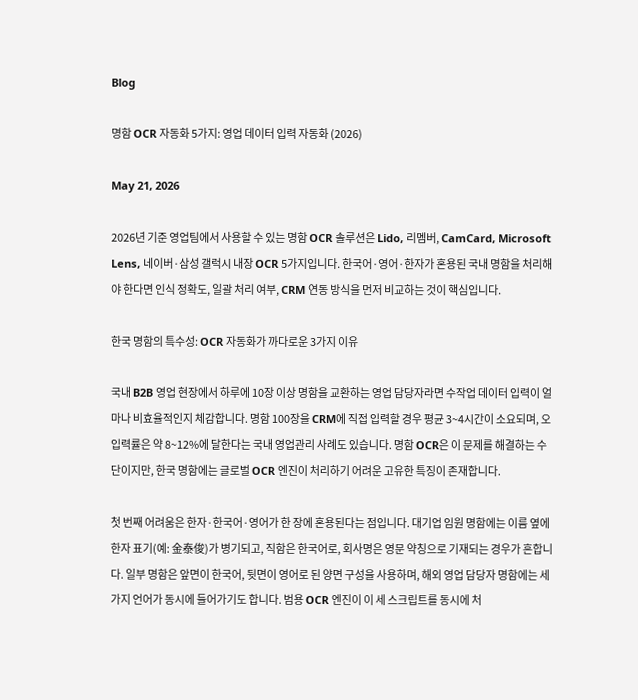Blog

명함 OCR 자동화 5가지: 영업 데이터 입력 자동화 (2026)

May 21, 2026

2026년 기준 영업팀에서 사용할 수 있는 명함 OCR 솔루션은 Lido, 리멤버, CamCard, Microsoft Lens, 네이버·삼성 갤럭시 내장 OCR 5가지입니다. 한국어·영어·한자가 혼용된 국내 명함을 처리해야 한다면 인식 정확도, 일괄 처리 여부, CRM 연동 방식을 먼저 비교하는 것이 핵심입니다.

한국 명함의 특수성: OCR 자동화가 까다로운 3가지 이유

국내 B2B 영업 현장에서 하루에 10장 이상 명함을 교환하는 영업 담당자라면 수작업 데이터 입력이 얼마나 비효율적인지 체감합니다. 명함 100장을 CRM에 직접 입력할 경우 평균 3~4시간이 소요되며, 오입력률은 약 8~12%에 달한다는 국내 영업관리 사례도 있습니다. 명함 OCR은 이 문제를 해결하는 수단이지만, 한국 명함에는 글로벌 OCR 엔진이 처리하기 어려운 고유한 특징이 존재합니다.

첫 번째 어려움은 한자·한국어·영어가 한 장에 혼용된다는 점입니다. 대기업 임원 명함에는 이름 옆에 한자 표기(예: 金泰俊)가 병기되고, 직함은 한국어로, 회사명은 영문 약칭으로 기재되는 경우가 흔합니다. 일부 명함은 앞면이 한국어, 뒷면이 영어로 된 양면 구성을 사용하며, 해외 영업 담당자 명함에는 세 가지 언어가 동시에 들어가기도 합니다. 범용 OCR 엔진이 이 세 스크립트를 동시에 처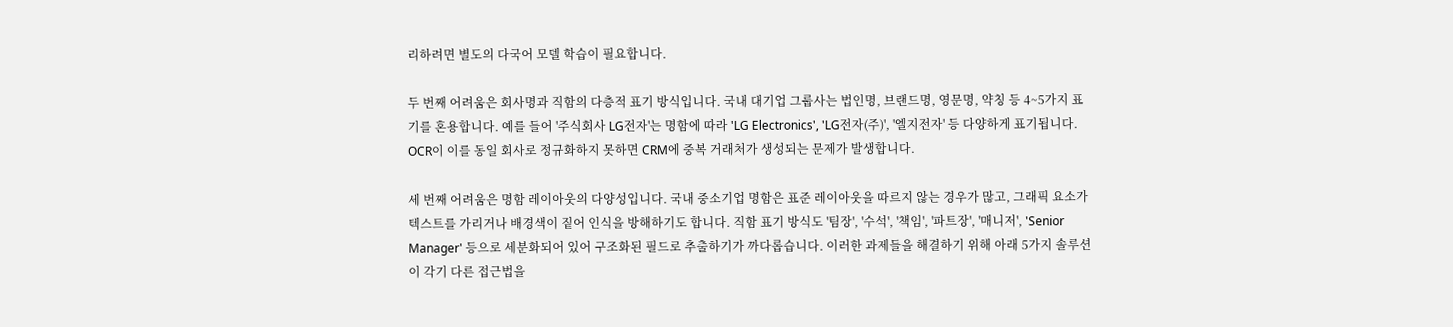리하려면 별도의 다국어 모델 학습이 필요합니다.

두 번째 어려움은 회사명과 직함의 다층적 표기 방식입니다. 국내 대기업 그룹사는 법인명, 브랜드명, 영문명, 약칭 등 4~5가지 표기를 혼용합니다. 예를 들어 '주식회사 LG전자'는 명함에 따라 'LG Electronics', 'LG전자(주)', '엘지전자' 등 다양하게 표기됩니다. OCR이 이를 동일 회사로 정규화하지 못하면 CRM에 중복 거래처가 생성되는 문제가 발생합니다.

세 번째 어려움은 명함 레이아웃의 다양성입니다. 국내 중소기업 명함은 표준 레이아웃을 따르지 않는 경우가 많고, 그래픽 요소가 텍스트를 가리거나 배경색이 짙어 인식을 방해하기도 합니다. 직함 표기 방식도 '팀장', '수석', '책임', '파트장', '매니저', 'Senior Manager' 등으로 세분화되어 있어 구조화된 필드로 추출하기가 까다롭습니다. 이러한 과제들을 해결하기 위해 아래 5가지 솔루션이 각기 다른 접근법을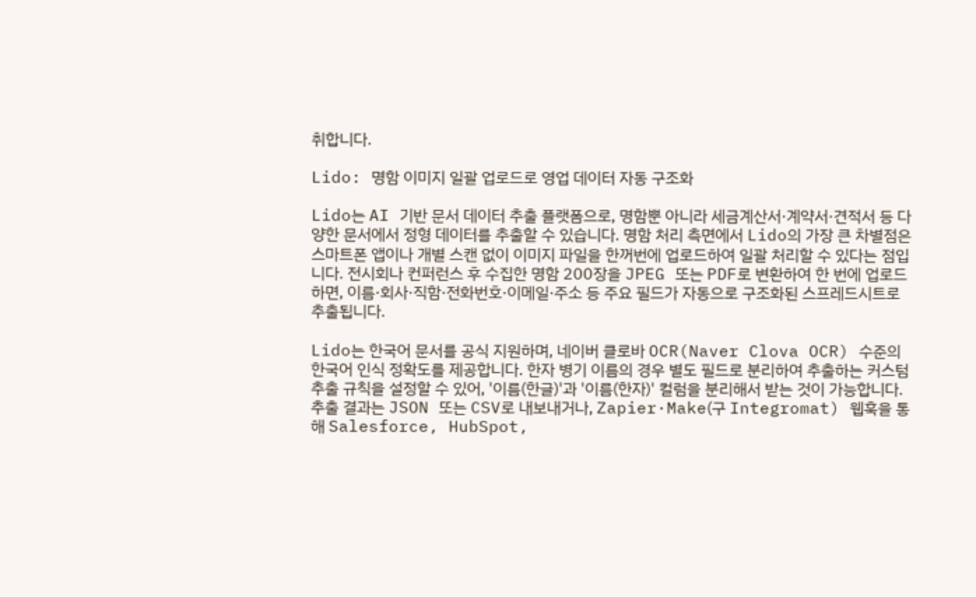취합니다.

Lido: 명함 이미지 일괄 업로드로 영업 데이터 자동 구조화

Lido는 AI 기반 문서 데이터 추출 플랫폼으로, 명함뿐 아니라 세금계산서·계약서·견적서 등 다양한 문서에서 정형 데이터를 추출할 수 있습니다. 명함 처리 측면에서 Lido의 가장 큰 차별점은 스마트폰 앱이나 개별 스캔 없이 이미지 파일을 한꺼번에 업로드하여 일괄 처리할 수 있다는 점입니다. 전시회나 컨퍼런스 후 수집한 명함 200장을 JPEG 또는 PDF로 변환하여 한 번에 업로드하면, 이름·회사·직함·전화번호·이메일·주소 등 주요 필드가 자동으로 구조화된 스프레드시트로 추출됩니다.

Lido는 한국어 문서를 공식 지원하며, 네이버 클로바 OCR(Naver Clova OCR) 수준의 한국어 인식 정확도를 제공합니다. 한자 병기 이름의 경우 별도 필드로 분리하여 추출하는 커스텀 추출 규칙을 설정할 수 있어, '이름(한글)'과 '이름(한자)' 컬럼을 분리해서 받는 것이 가능합니다. 추출 결과는 JSON 또는 CSV로 내보내거나, Zapier·Make(구 Integromat) 웹훅을 통해 Salesforce, HubSpot,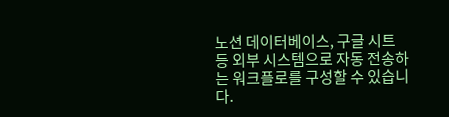노션 데이터베이스, 구글 시트 등 외부 시스템으로 자동 전송하는 워크플로를 구성할 수 있습니다.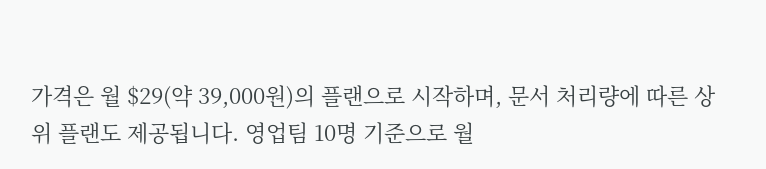가격은 월 $29(약 39,000원)의 플랜으로 시작하며, 문서 처리량에 따른 상위 플랜도 제공됩니다. 영업팀 10명 기준으로 월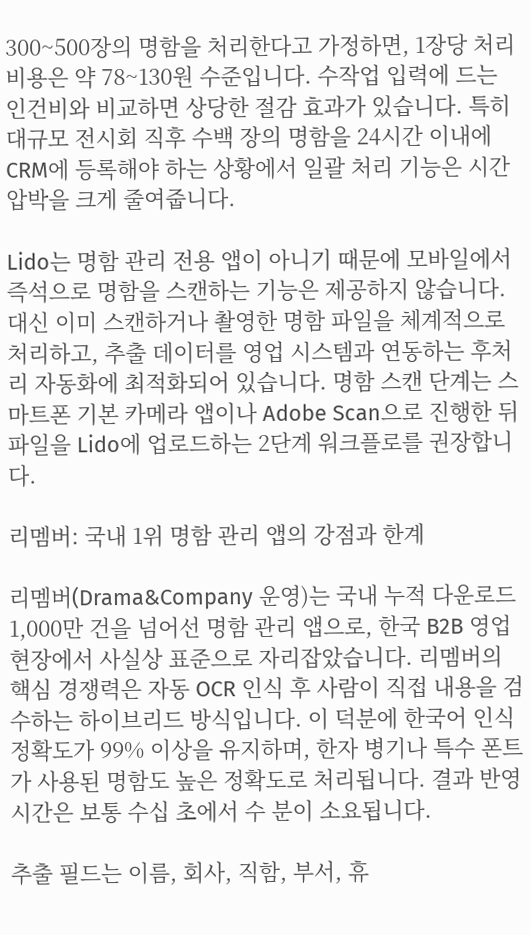300~500장의 명함을 처리한다고 가정하면, 1장당 처리 비용은 약 78~130원 수준입니다. 수작업 입력에 드는 인건비와 비교하면 상당한 절감 효과가 있습니다. 특히 대규모 전시회 직후 수백 장의 명함을 24시간 이내에 CRM에 등록해야 하는 상황에서 일괄 처리 기능은 시간 압박을 크게 줄여줍니다.

Lido는 명함 관리 전용 앱이 아니기 때문에 모바일에서 즉석으로 명함을 스캔하는 기능은 제공하지 않습니다. 대신 이미 스캔하거나 촬영한 명함 파일을 체계적으로 처리하고, 추출 데이터를 영업 시스템과 연동하는 후처리 자동화에 최적화되어 있습니다. 명함 스캔 단계는 스마트폰 기본 카메라 앱이나 Adobe Scan으로 진행한 뒤 파일을 Lido에 업로드하는 2단계 워크플로를 권장합니다.

리멤버: 국내 1위 명함 관리 앱의 강점과 한계

리멤버(Drama&Company 운영)는 국내 누적 다운로드 1,000만 건을 넘어선 명함 관리 앱으로, 한국 B2B 영업 현장에서 사실상 표준으로 자리잡았습니다. 리멤버의 핵심 경쟁력은 자동 OCR 인식 후 사람이 직접 내용을 검수하는 하이브리드 방식입니다. 이 덕분에 한국어 인식 정확도가 99% 이상을 유지하며, 한자 병기나 특수 폰트가 사용된 명함도 높은 정확도로 처리됩니다. 결과 반영 시간은 보통 수십 초에서 수 분이 소요됩니다.

추출 필드는 이름, 회사, 직함, 부서, 휴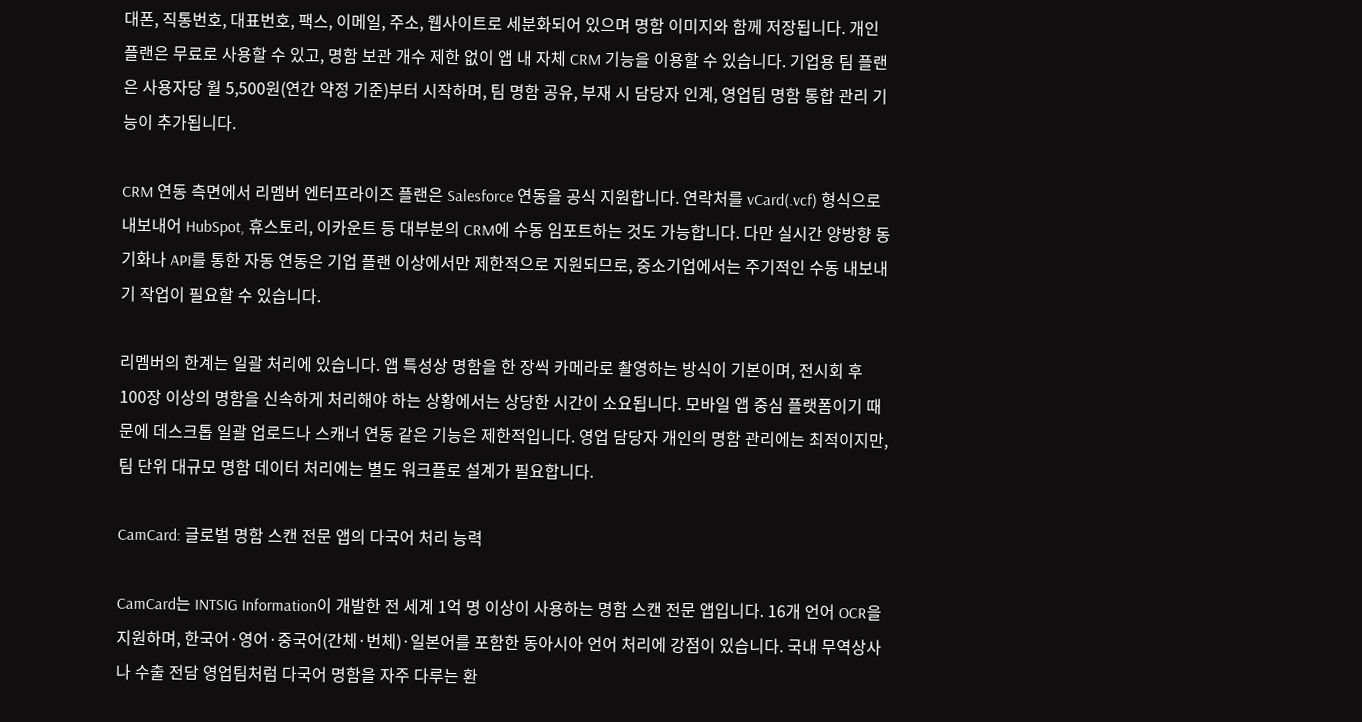대폰, 직통번호, 대표번호, 팩스, 이메일, 주소, 웹사이트로 세분화되어 있으며 명함 이미지와 함께 저장됩니다. 개인 플랜은 무료로 사용할 수 있고, 명함 보관 개수 제한 없이 앱 내 자체 CRM 기능을 이용할 수 있습니다. 기업용 팀 플랜은 사용자당 월 5,500원(연간 약정 기준)부터 시작하며, 팀 명함 공유, 부재 시 담당자 인계, 영업팀 명함 통합 관리 기능이 추가됩니다.

CRM 연동 측면에서 리멤버 엔터프라이즈 플랜은 Salesforce 연동을 공식 지원합니다. 연락처를 vCard(.vcf) 형식으로 내보내어 HubSpot, 휴스토리, 이카운트 등 대부분의 CRM에 수동 임포트하는 것도 가능합니다. 다만 실시간 양방향 동기화나 API를 통한 자동 연동은 기업 플랜 이상에서만 제한적으로 지원되므로, 중소기업에서는 주기적인 수동 내보내기 작업이 필요할 수 있습니다.

리멤버의 한계는 일괄 처리에 있습니다. 앱 특성상 명함을 한 장씩 카메라로 촬영하는 방식이 기본이며, 전시회 후 100장 이상의 명함을 신속하게 처리해야 하는 상황에서는 상당한 시간이 소요됩니다. 모바일 앱 중심 플랫폼이기 때문에 데스크톱 일괄 업로드나 스캐너 연동 같은 기능은 제한적입니다. 영업 담당자 개인의 명함 관리에는 최적이지만, 팀 단위 대규모 명함 데이터 처리에는 별도 워크플로 설계가 필요합니다.

CamCard: 글로벌 명함 스캔 전문 앱의 다국어 처리 능력

CamCard는 INTSIG Information이 개발한 전 세계 1억 명 이상이 사용하는 명함 스캔 전문 앱입니다. 16개 언어 OCR을 지원하며, 한국어·영어·중국어(간체·번체)·일본어를 포함한 동아시아 언어 처리에 강점이 있습니다. 국내 무역상사나 수출 전담 영업팀처럼 다국어 명함을 자주 다루는 환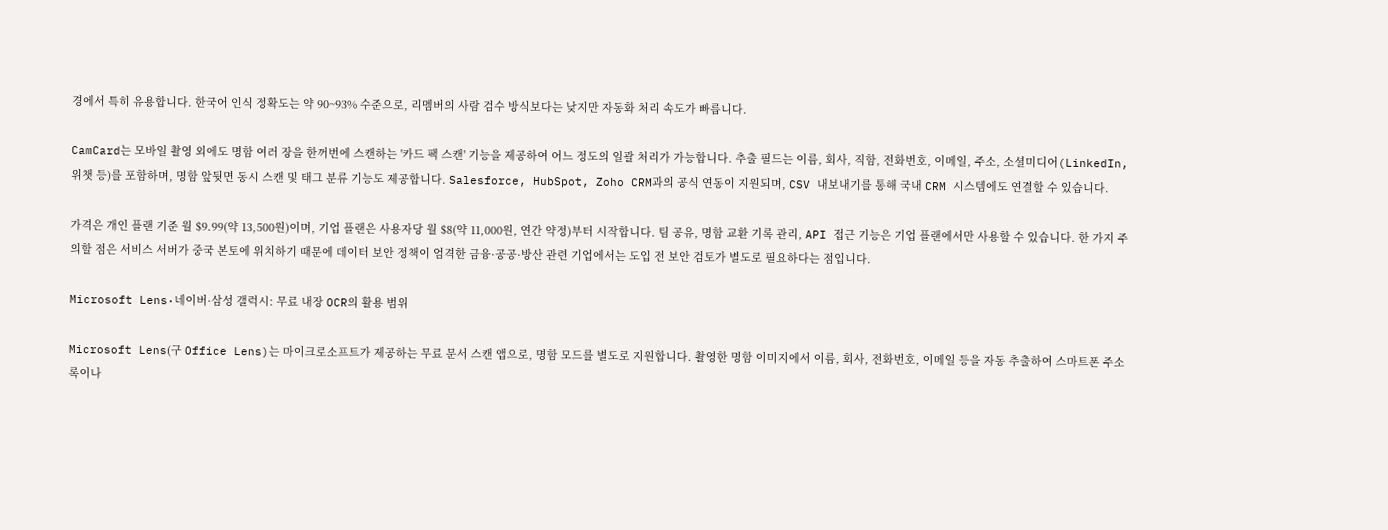경에서 특히 유용합니다. 한국어 인식 정확도는 약 90~93% 수준으로, 리멤버의 사람 검수 방식보다는 낮지만 자동화 처리 속도가 빠릅니다.

CamCard는 모바일 촬영 외에도 명함 여러 장을 한꺼번에 스캔하는 '카드 팩 스캔' 기능을 제공하여 어느 정도의 일괄 처리가 가능합니다. 추출 필드는 이름, 회사, 직함, 전화번호, 이메일, 주소, 소셜미디어(LinkedIn, 위챗 등)를 포함하며, 명함 앞뒷면 동시 스캔 및 태그 분류 기능도 제공합니다. Salesforce, HubSpot, Zoho CRM과의 공식 연동이 지원되며, CSV 내보내기를 통해 국내 CRM 시스템에도 연결할 수 있습니다.

가격은 개인 플랜 기준 월 $9.99(약 13,500원)이며, 기업 플랜은 사용자당 월 $8(약 11,000원, 연간 약정)부터 시작합니다. 팀 공유, 명함 교환 기록 관리, API 접근 기능은 기업 플랜에서만 사용할 수 있습니다. 한 가지 주의할 점은 서비스 서버가 중국 본토에 위치하기 때문에 데이터 보안 정책이 엄격한 금융·공공·방산 관련 기업에서는 도입 전 보안 검토가 별도로 필요하다는 점입니다.

Microsoft Lens·네이버·삼성 갤럭시: 무료 내장 OCR의 활용 범위

Microsoft Lens(구 Office Lens)는 마이크로소프트가 제공하는 무료 문서 스캔 앱으로, 명함 모드를 별도로 지원합니다. 촬영한 명함 이미지에서 이름, 회사, 전화번호, 이메일 등을 자동 추출하여 스마트폰 주소록이나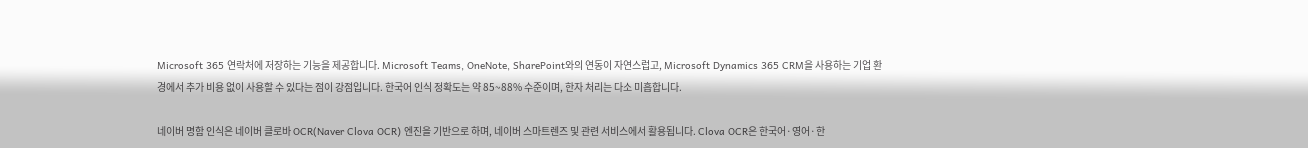Microsoft 365 연락처에 저장하는 기능을 제공합니다. Microsoft Teams, OneNote, SharePoint와의 연동이 자연스럽고, Microsoft Dynamics 365 CRM을 사용하는 기업 환경에서 추가 비용 없이 사용할 수 있다는 점이 강점입니다. 한국어 인식 정확도는 약 85~88% 수준이며, 한자 처리는 다소 미흡합니다.

네이버 명함 인식은 네이버 클로바 OCR(Naver Clova OCR) 엔진을 기반으로 하며, 네이버 스마트렌즈 및 관련 서비스에서 활용됩니다. Clova OCR은 한국어·영어·한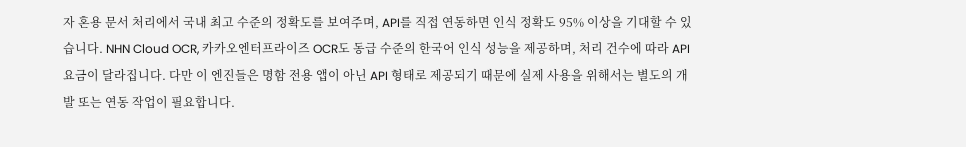자 혼용 문서 처리에서 국내 최고 수준의 정확도를 보여주며, API를 직접 연동하면 인식 정확도 95% 이상을 기대할 수 있습니다. NHN Cloud OCR, 카카오엔터프라이즈 OCR도 동급 수준의 한국어 인식 성능을 제공하며, 처리 건수에 따라 API 요금이 달라집니다. 다만 이 엔진들은 명함 전용 앱이 아닌 API 형태로 제공되기 때문에 실제 사용을 위해서는 별도의 개발 또는 연동 작업이 필요합니다.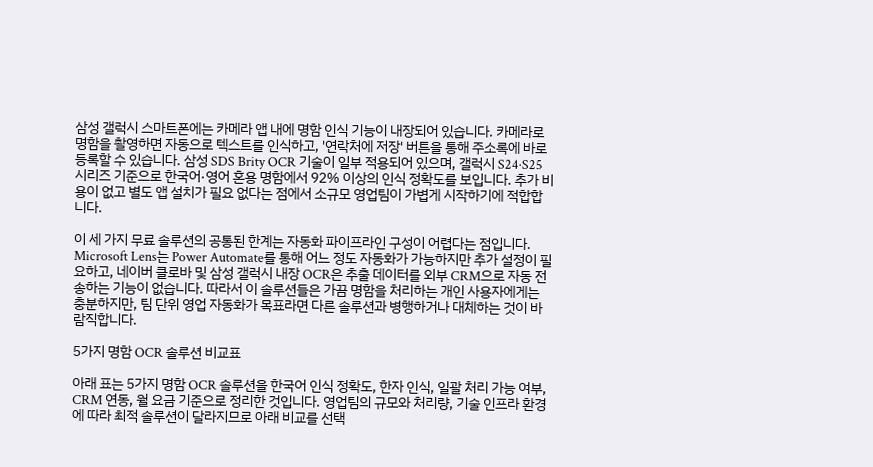삼성 갤럭시 스마트폰에는 카메라 앱 내에 명함 인식 기능이 내장되어 있습니다. 카메라로 명함을 촬영하면 자동으로 텍스트를 인식하고, '연락처에 저장' 버튼을 통해 주소록에 바로 등록할 수 있습니다. 삼성 SDS Brity OCR 기술이 일부 적용되어 있으며, 갤럭시 S24·S25 시리즈 기준으로 한국어·영어 혼용 명함에서 92% 이상의 인식 정확도를 보입니다. 추가 비용이 없고 별도 앱 설치가 필요 없다는 점에서 소규모 영업팀이 가볍게 시작하기에 적합합니다.

이 세 가지 무료 솔루션의 공통된 한계는 자동화 파이프라인 구성이 어렵다는 점입니다. Microsoft Lens는 Power Automate를 통해 어느 정도 자동화가 가능하지만 추가 설정이 필요하고, 네이버 클로바 및 삼성 갤럭시 내장 OCR은 추출 데이터를 외부 CRM으로 자동 전송하는 기능이 없습니다. 따라서 이 솔루션들은 가끔 명함을 처리하는 개인 사용자에게는 충분하지만, 팀 단위 영업 자동화가 목표라면 다른 솔루션과 병행하거나 대체하는 것이 바람직합니다.

5가지 명함 OCR 솔루션 비교표

아래 표는 5가지 명함 OCR 솔루션을 한국어 인식 정확도, 한자 인식, 일괄 처리 가능 여부, CRM 연동, 월 요금 기준으로 정리한 것입니다. 영업팀의 규모와 처리량, 기술 인프라 환경에 따라 최적 솔루션이 달라지므로 아래 비교를 선택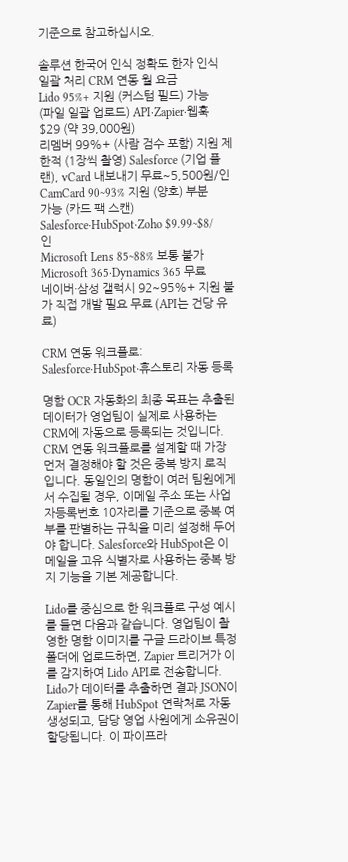기준으로 참고하십시오.

솔루션 한국어 인식 정확도 한자 인식 일괄 처리 CRM 연동 월 요금
Lido 95%+ 지원 (커스텀 필드) 가능 (파일 일괄 업로드) API·Zapier·웹훅 $29 (약 39,000원)
리멤버 99%+ (사람 검수 포함) 지원 제한적 (1장씩 촬영) Salesforce (기업 플랜), vCard 내보내기 무료~5,500원/인
CamCard 90~93% 지원 (양호) 부분 가능 (카드 팩 스캔) Salesforce·HubSpot·Zoho $9.99~$8/인
Microsoft Lens 85~88% 보통 불가 Microsoft 365·Dynamics 365 무료
네이버·삼성 갤럭시 92~95%+ 지원 불가 직접 개발 필요 무료 (API는 건당 유료)

CRM 연동 워크플로: Salesforce·HubSpot·휴스토리 자동 등록

명함 OCR 자동화의 최종 목표는 추출된 데이터가 영업팀이 실제로 사용하는 CRM에 자동으로 등록되는 것입니다. CRM 연동 워크플로를 설계할 때 가장 먼저 결정해야 할 것은 중복 방지 로직입니다. 동일인의 명함이 여러 팀원에게서 수집될 경우, 이메일 주소 또는 사업자등록번호 10자리를 기준으로 중복 여부를 판별하는 규칙을 미리 설정해 두어야 합니다. Salesforce와 HubSpot은 이메일을 고유 식별자로 사용하는 중복 방지 기능을 기본 제공합니다.

Lido를 중심으로 한 워크플로 구성 예시를 들면 다음과 같습니다. 영업팀이 촬영한 명함 이미지를 구글 드라이브 특정 폴더에 업로드하면, Zapier 트리거가 이를 감지하여 Lido API로 전송합니다. Lido가 데이터를 추출하면 결과 JSON이 Zapier를 통해 HubSpot 연락처로 자동 생성되고, 담당 영업 사원에게 소유권이 할당됩니다. 이 파이프라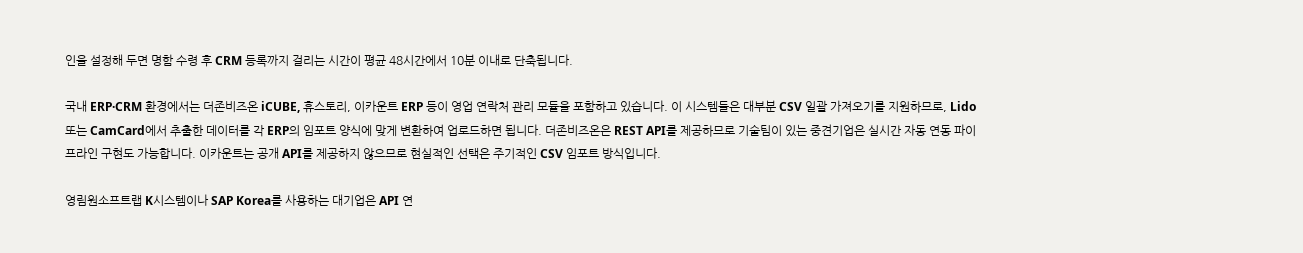인을 설정해 두면 명함 수령 후 CRM 등록까지 걸리는 시간이 평균 48시간에서 10분 이내로 단축됩니다.

국내 ERP·CRM 환경에서는 더존비즈온 iCUBE, 휴스토리, 이카운트 ERP 등이 영업 연락처 관리 모듈을 포함하고 있습니다. 이 시스템들은 대부분 CSV 일괄 가져오기를 지원하므로, Lido 또는 CamCard에서 추출한 데이터를 각 ERP의 임포트 양식에 맞게 변환하여 업로드하면 됩니다. 더존비즈온은 REST API를 제공하므로 기술팀이 있는 중견기업은 실시간 자동 연동 파이프라인 구현도 가능합니다. 이카운트는 공개 API를 제공하지 않으므로 현실적인 선택은 주기적인 CSV 임포트 방식입니다.

영림원소프트랩 K시스템이나 SAP Korea를 사용하는 대기업은 API 연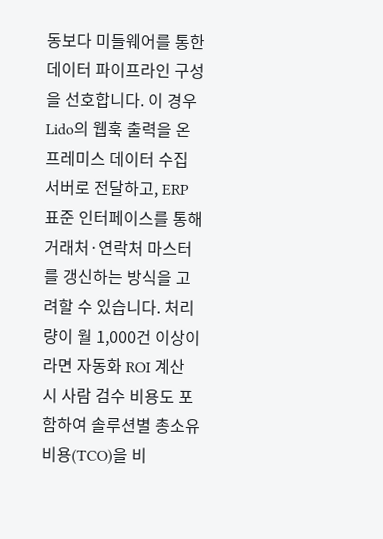동보다 미들웨어를 통한 데이터 파이프라인 구성을 선호합니다. 이 경우 Lido의 웹훅 출력을 온프레미스 데이터 수집 서버로 전달하고, ERP 표준 인터페이스를 통해 거래처·연락처 마스터를 갱신하는 방식을 고려할 수 있습니다. 처리량이 월 1,000건 이상이라면 자동화 ROI 계산 시 사람 검수 비용도 포함하여 솔루션별 총소유비용(TCO)을 비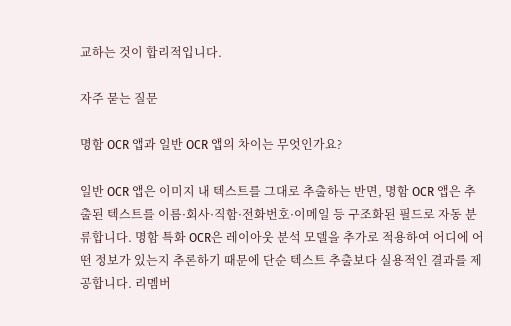교하는 것이 합리적입니다.

자주 묻는 질문

명함 OCR 앱과 일반 OCR 앱의 차이는 무엇인가요?

일반 OCR 앱은 이미지 내 텍스트를 그대로 추출하는 반면, 명함 OCR 앱은 추출된 텍스트를 이름·회사·직함·전화번호·이메일 등 구조화된 필드로 자동 분류합니다. 명함 특화 OCR은 레이아웃 분석 모델을 추가로 적용하여 어디에 어떤 정보가 있는지 추론하기 때문에 단순 텍스트 추출보다 실용적인 결과를 제공합니다. 리멤버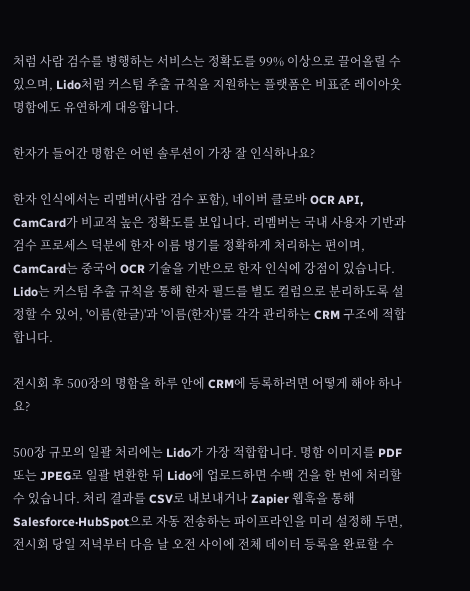처럼 사람 검수를 병행하는 서비스는 정확도를 99% 이상으로 끌어올릴 수 있으며, Lido처럼 커스텀 추출 규칙을 지원하는 플랫폼은 비표준 레이아웃 명함에도 유연하게 대응합니다.

한자가 들어간 명함은 어떤 솔루션이 가장 잘 인식하나요?

한자 인식에서는 리멤버(사람 검수 포함), 네이버 클로바 OCR API, CamCard가 비교적 높은 정확도를 보입니다. 리멤버는 국내 사용자 기반과 검수 프로세스 덕분에 한자 이름 병기를 정확하게 처리하는 편이며, CamCard는 중국어 OCR 기술을 기반으로 한자 인식에 강점이 있습니다. Lido는 커스텀 추출 규칙을 통해 한자 필드를 별도 컬럼으로 분리하도록 설정할 수 있어, '이름(한글)'과 '이름(한자)'를 각각 관리하는 CRM 구조에 적합합니다.

전시회 후 500장의 명함을 하루 안에 CRM에 등록하려면 어떻게 해야 하나요?

500장 규모의 일괄 처리에는 Lido가 가장 적합합니다. 명함 이미지를 PDF 또는 JPEG로 일괄 변환한 뒤 Lido에 업로드하면 수백 건을 한 번에 처리할 수 있습니다. 처리 결과를 CSV로 내보내거나 Zapier 웹훅을 통해 Salesforce·HubSpot으로 자동 전송하는 파이프라인을 미리 설정해 두면, 전시회 당일 저녁부터 다음 날 오전 사이에 전체 데이터 등록을 완료할 수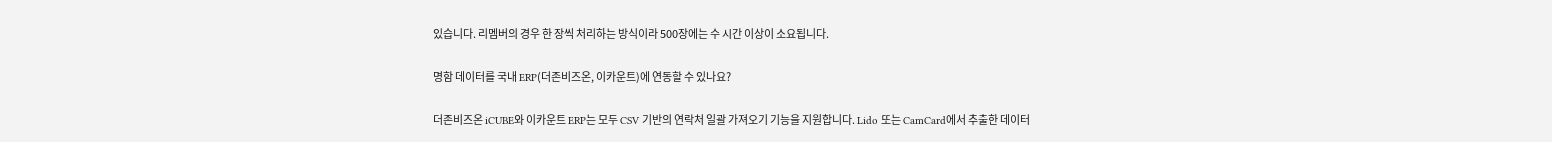있습니다. 리멤버의 경우 한 장씩 처리하는 방식이라 500장에는 수 시간 이상이 소요됩니다.

명함 데이터를 국내 ERP(더존비즈온, 이카운트)에 연동할 수 있나요?

더존비즈온 iCUBE와 이카운트 ERP는 모두 CSV 기반의 연락처 일괄 가져오기 기능을 지원합니다. Lido 또는 CamCard에서 추출한 데이터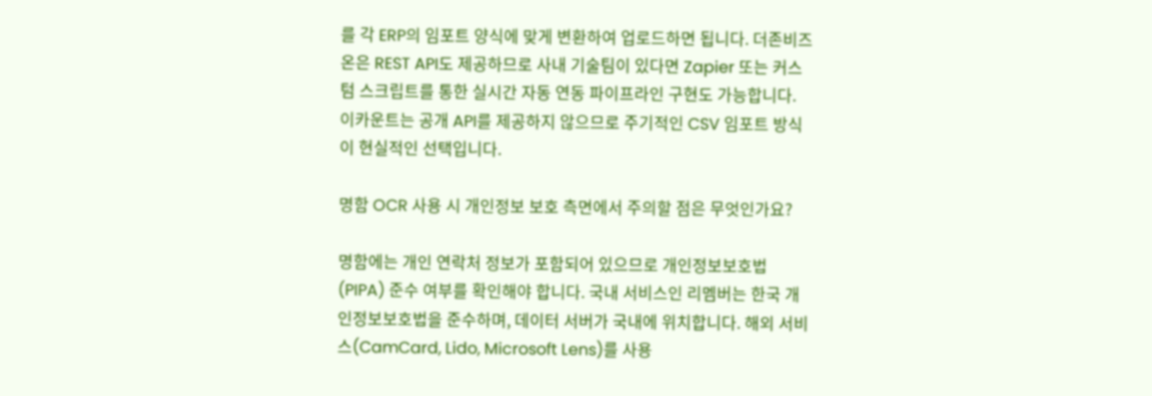를 각 ERP의 임포트 양식에 맞게 변환하여 업로드하면 됩니다. 더존비즈온은 REST API도 제공하므로 사내 기술팀이 있다면 Zapier 또는 커스텀 스크립트를 통한 실시간 자동 연동 파이프라인 구현도 가능합니다. 이카운트는 공개 API를 제공하지 않으므로 주기적인 CSV 임포트 방식이 현실적인 선택입니다.

명함 OCR 사용 시 개인정보 보호 측면에서 주의할 점은 무엇인가요?

명함에는 개인 연락처 정보가 포함되어 있으므로 개인정보보호법(PIPA) 준수 여부를 확인해야 합니다. 국내 서비스인 리멤버는 한국 개인정보보호법을 준수하며, 데이터 서버가 국내에 위치합니다. 해외 서비스(CamCard, Lido, Microsoft Lens)를 사용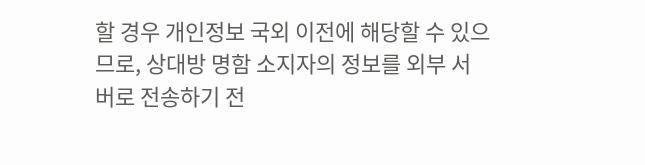할 경우 개인정보 국외 이전에 해당할 수 있으므로, 상대방 명함 소지자의 정보를 외부 서버로 전송하기 전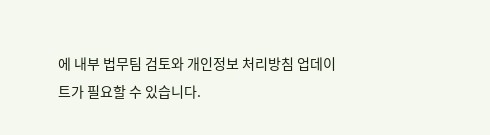에 내부 법무팀 검토와 개인정보 처리방침 업데이트가 필요할 수 있습니다.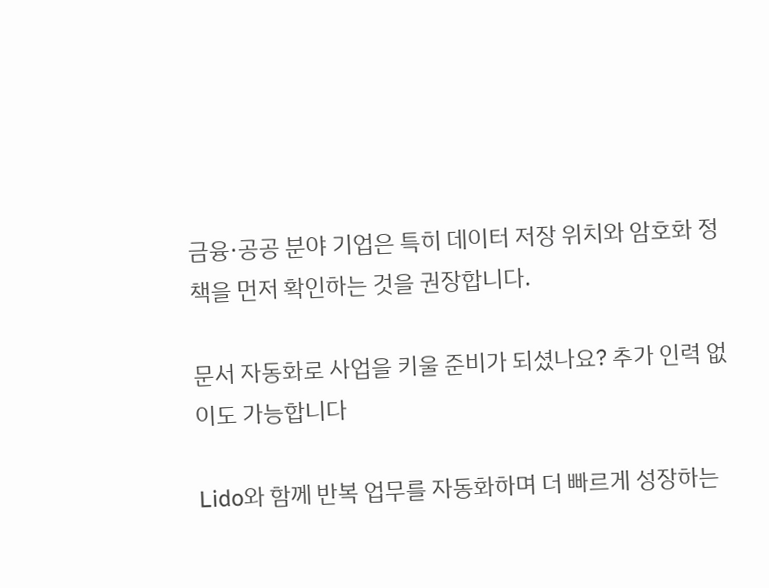금융·공공 분야 기업은 특히 데이터 저장 위치와 암호화 정책을 먼저 확인하는 것을 권장합니다.

문서 자동화로 사업을 키울 준비가 되셨나요? 추가 인력 없이도 가능합니다

Lido와 함께 반복 업무를 자동화하며 더 빠르게 성장하는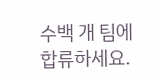수백 개 팀에 합류하세요.